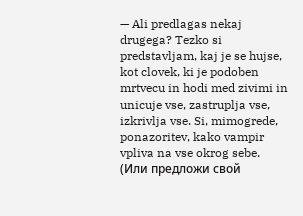— Ali predlagas nekaj drugega? Tezko si predstavljam, kaj je se hujse, kot clovek, ki je podoben mrtvecu in hodi med zivimi in unicuje vse, zastruplja vse, izkrivlja vse. Si, mimogrede, ponazoritev, kako vampir vpliva na vse okrog sebe. (Или предложи свой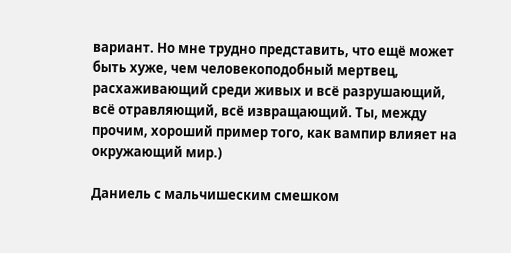вариант. Но мне трудно представить, что ещё может быть хуже, чем человекоподобный мертвец, расхаживающий среди живых и всё разрушающий, всё отравляющий, всё извращающий. Ты, между прочим, хороший пример того, как вампир влияет на окружающий мир.)

Даниель с мальчишеским смешком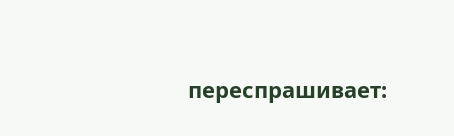переспрашивает: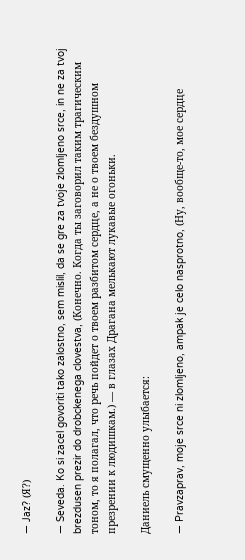— Jaz? (Я?)

— Seveda. Ko si zacel govoriti tako zalostno, sem mislil, da se gre za tvoje zlomljeno srce, in ne za tvoj brezdusen prezir do drobckenega clovestva, (Конечно. Когда ты заговорил таким трагическим тоном, то я полагал, что речь пойдет о твоем разбитом сердце, а не о твоем бездушном презрении к людишкам.) — в глазах Драгана мелькают лукавые огоньки.

Даниель смущенно улыбается:

— Pravzaprav, moje srce ni zlomljeno, ampak je celo nasprotno, (Ну, вообще-то, мое сердце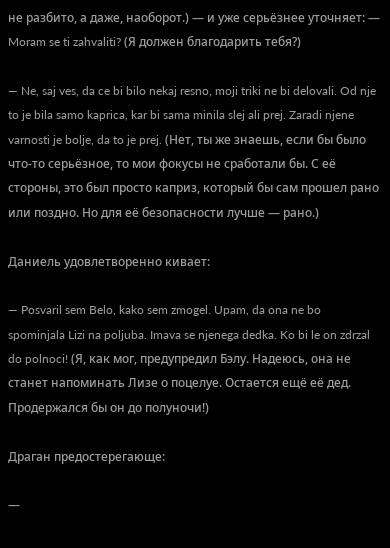не разбито, а даже, наоборот.) — и уже серьёзнее уточняет: — Moram se ti zahvaliti? (Я должен благодарить тебя?)

— Ne, saj ves, da ce bi bilo nekaj resno, moji triki ne bi delovali. Od nje to je bila samo kaprica, kar bi sama minila slej ali prej. Zaradi njene varnosti je bolje, da to je prej. (Нет, ты же знаешь, если бы было что-то серьёзное, то мои фокусы не сработали бы. С её стороны, это был просто каприз, который бы сам прошел рано или поздно. Но для её безопасности лучше — рано.)

Даниель удовлетворенно кивает:

— Posvaril sem Belo, kako sem zmogel. Upam, da ona ne bo spominjala Lizi na poljuba. Imava se njenega dedka. Ko bi le on zdrzal do polnoci! (Я, как мог, предупредил Бэлу. Надеюсь, она не станет напоминать Лизе о поцелуе. Остается ещё её дед. Продержался бы он до полуночи!)

Драган предостерегающе:

—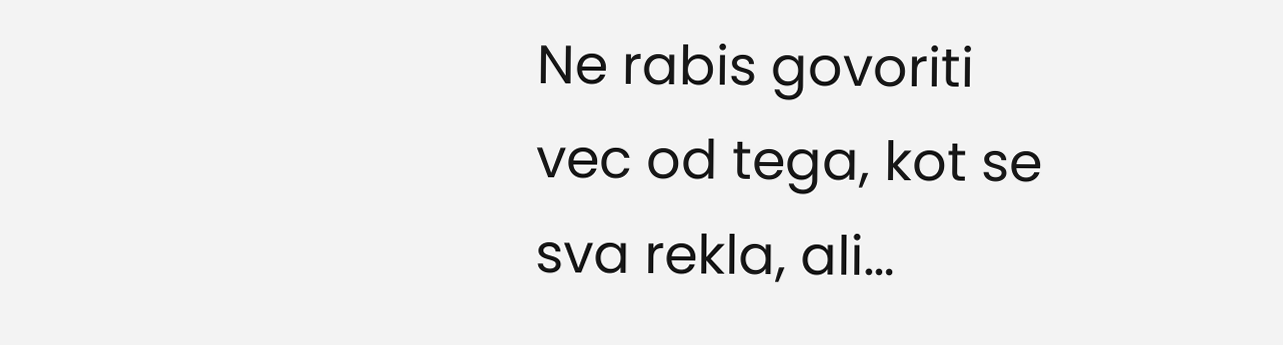Ne rabis govoriti vec od tega, kot se sva rekla, ali…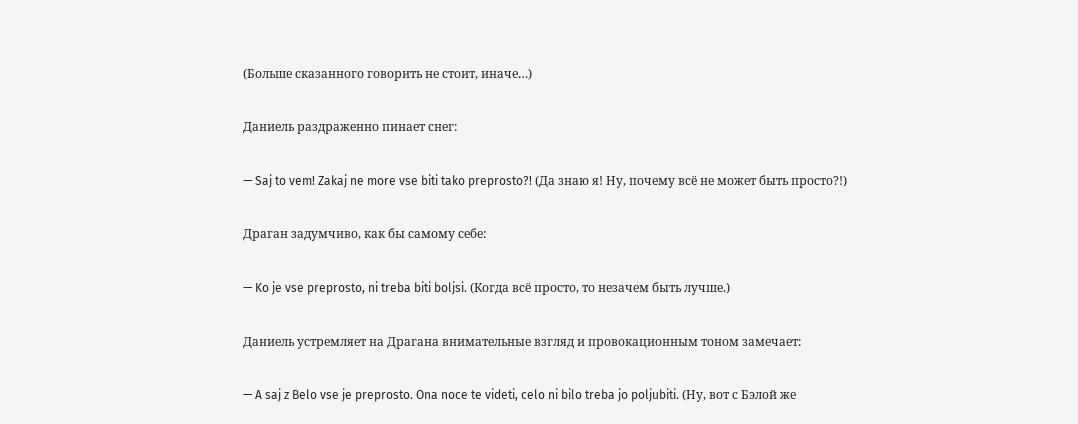(Больше сказанного говорить не стоит, иначе…)

Даниель раздраженно пинает снег:

— Saj to vem! Zakaj ne more vse biti tako preprosto?! (Да знаю я! Ну, почему всё не может быть просто?!)

Драган задумчиво, как бы самому себе:

— Ko je vse preprosto, ni treba biti boljsi. (Когда всё просто, то незачем быть лучше.)

Даниель устремляет на Драгана внимательные взгляд и провокационным тоном замечает:

— A saj z Belo vse je preprosto. Ona noce te videti, celo ni bilo treba jo poljubiti. (Ну, вот с Бэлой же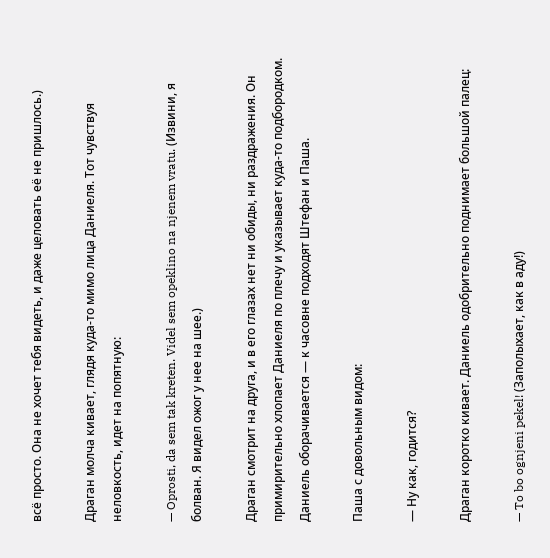всё просто. Она не хочет тебя видеть, и даже целовать её не пришлось.)

Драган молча кивает, глядя куда-то мимо лица Даниеля. Тот чувствуя неловкость, идет на попятную:

— Oprosti, da sem tak kreten. Videl sem opeklino na njenem vratu. (Извини, я болван. Я видел ожог у нее на шее.)

Драган смотрит на друга, и в его глазах нет ни обиды, ни раздражения. Он примирительно хлопает Даниеля по плечу и указывает куда-то подбородком. Даниель оборачивается — к часовне подходят Штефан и Паша.

Паша с довольным видом:

— Ну как, годится?

Драган коротко кивает. Даниель одобрительно поднимает большой палец:

— To bo ognjeni pekel! (Заполыхает, как в аду!)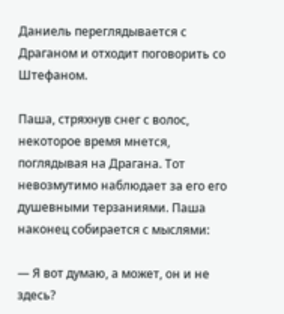Даниель переглядывается с Драганом и отходит поговорить со Штефаном.

Паша, стряхнув снег с волос, некоторое время мнется, поглядывая на Драгана. Тот невозмутимо наблюдает за его его душевными терзаниями. Паша наконец собирается с мыслями:

— Я вот думаю, а может, он и не здесь?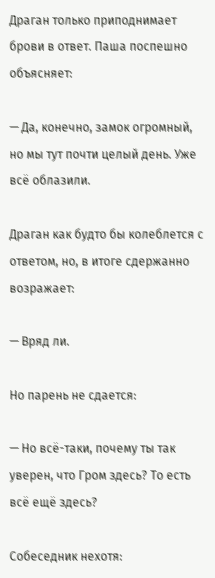Драган только приподнимает брови в ответ. Паша поспешно объясняет:

— Да, конечно, замок огромный, но мы тут почти целый день. Уже всё облазили.

Драган как будто бы колеблется с ответом, но, в итоге сдержанно возражает:

— Вряд ли.

Но парень не сдается:

— Но всё-таки, почему ты так уверен, что Гром здесь? То есть всё ещё здесь?

Собеседник нехотя: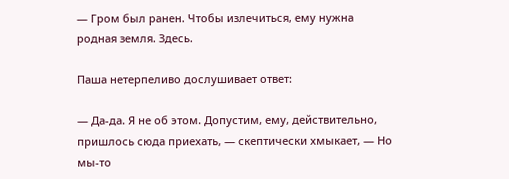— Гром был ранен. Чтобы излечиться, ему нужна родная земля. Здесь.

Паша нетерпеливо дослушивает ответ:

— Да-да. Я не об этом. Допустим, ему, действительно, пришлось сюда приехать, — скептически хмыкает, — Но мы-то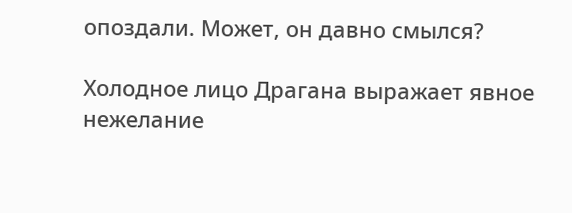опоздали. Может, он давно смылся?

Холодное лицо Драгана выражает явное нежелание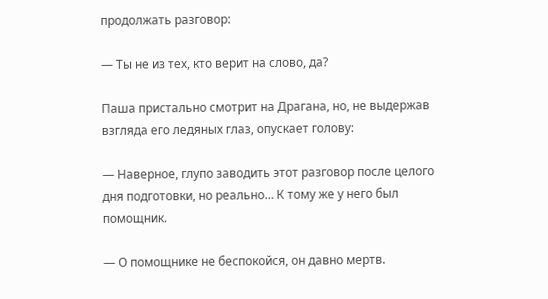продолжать разговор:

— Ты не из тех, кто верит на слово, да?

Паша пристально смотрит на Драгана, но, не выдержав взгляда его ледяных глаз, опускает голову:

— Наверное, глупо заводить этот разговор после целого дня подготовки, но реально… К тому же у него был помощник.

— О помощнике не беспокойся, он давно мертв.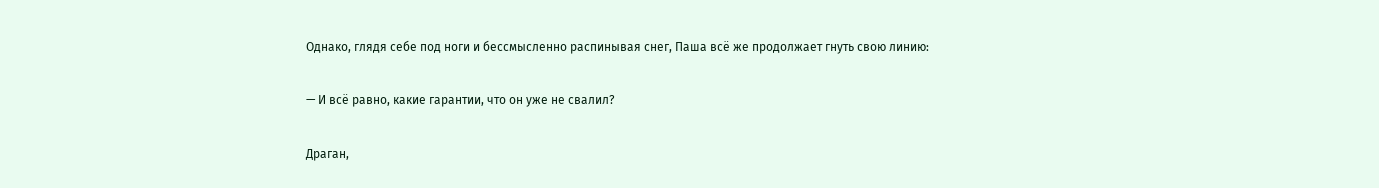Однако, глядя себе под ноги и бессмысленно распинывая снег, Паша всё же продолжает гнуть свою линию:

— И всё равно, какие гарантии, что он уже не свалил?

Драган,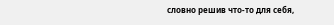словно решив что-то для себя,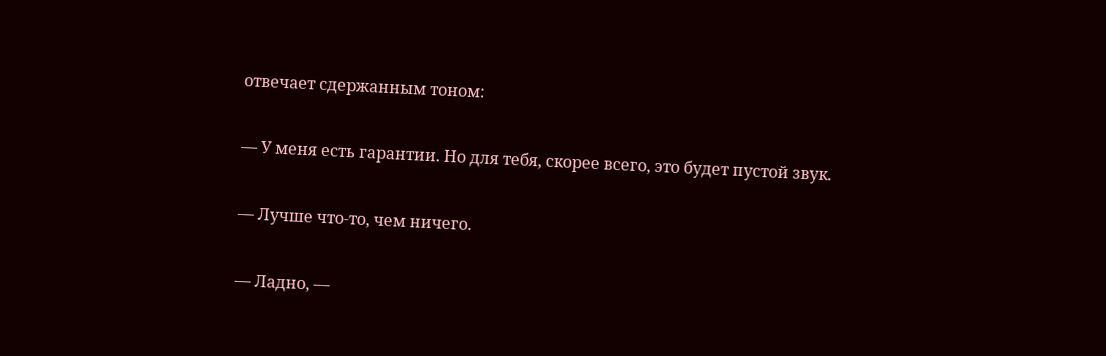отвечает сдержанным тоном:

— У меня есть гарантии. Но для тебя, скорее всего, это будет пустой звук.

— Лучше что-то, чем ничего.

— Ладно, —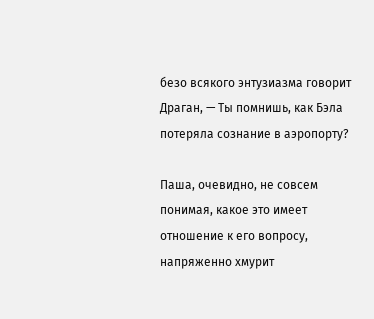безо всякого энтузиазма говорит Драган, — Ты помнишь, как Бэла потеряла сознание в аэропорту?

Паша, очевидно, не совсем понимая, какое это имеет отношение к его вопросу, напряженно хмурит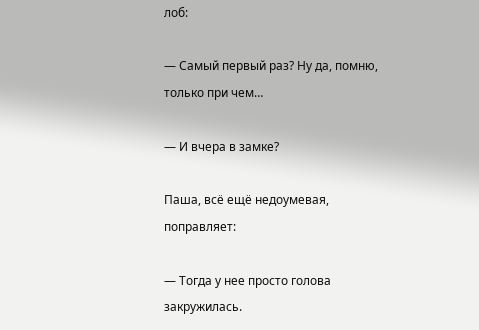лоб:

— Самый первый раз? Ну да, помню, только при чем…

— И вчера в замке?

Паша, всё ещё недоумевая, поправляет:

— Тогда у нее просто голова закружилась.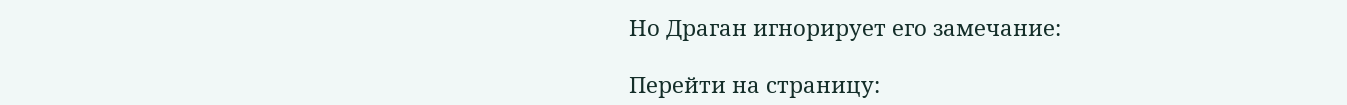Но Драган игнорирует его замечание:

Перейти на страницу: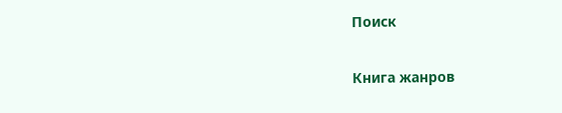Поиск

Книга жанров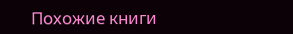Похожие книги